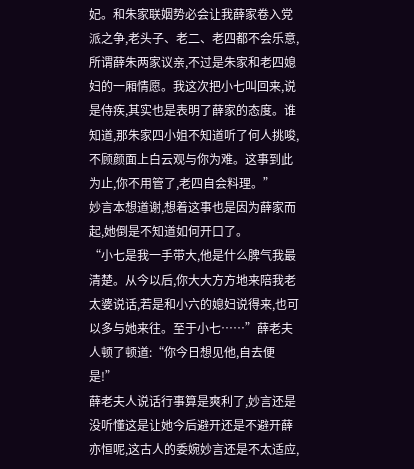妃。和朱家联姻势必会让我薛家卷入党派之争,老头子、老二、老四都不会乐意,所谓薛朱两家议亲,不过是朱家和老四媳妇的一厢情愿。我这次把小七叫回来,说是侍疾,其实也是表明了薛家的态度。谁知道,那朱家四小姐不知道听了何人挑唆,不顾颜面上白云观与你为难。这事到此为止,你不用管了,老四自会料理。”
妙言本想道谢,想着这事也是因为薛家而起,她倒是不知道如何开口了。
“小七是我一手带大,他是什么脾气我最清楚。从今以后,你大大方方地来陪我老太婆说话,若是和小六的媳妇说得来,也可以多与她来往。至于小七……”薛老夫人顿了顿道:“你今日想见他,自去便是!”
薛老夫人说话行事算是爽利了,妙言还是没听懂这是让她今后避开还是不避开薛亦恒呢,这古人的委婉妙言还是不太适应,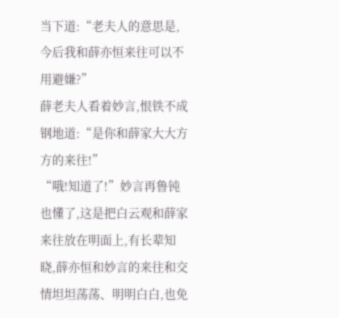当下道:“老夫人的意思是,今后我和薛亦恒来往可以不用避嫌?”
薛老夫人看着妙言,恨铁不成钢地道:“是你和薛家大大方方的来往!”
“哦!知道了!”妙言再鲁钝也懂了,这是把白云观和薛家来往放在明面上,有长辈知晓,薛亦恒和妙言的来往和交情坦坦荡荡、明明白白,也免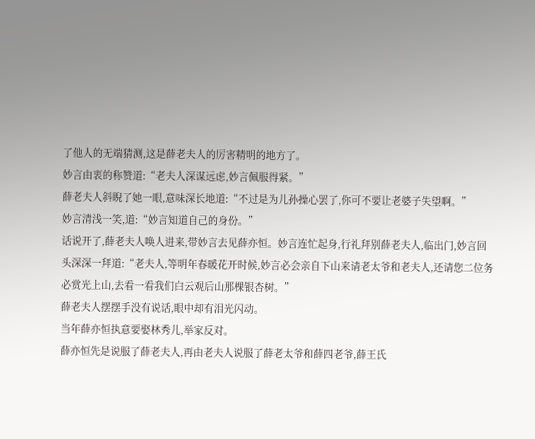了他人的无端猜测,这是薛老夫人的厉害精明的地方了。
妙言由衷的称赞道:“老夫人深谋远虑,妙言佩服得紧。”
薛老夫人斜睨了她一眼,意味深长地道:“不过是为儿孙操心罢了,你可不要让老婆子失望啊。”
妙言清浅一笑,道:“妙言知道自己的身份。”
话说开了,薛老夫人唤人进来,带妙言去见薛亦恒。妙言连忙起身,行礼拜别薛老夫人,临出门,妙言回头深深一拜道:“老夫人,等明年春暖花开时候,妙言必会亲自下山来请老太爷和老夫人,还请您二位务必赏光上山,去看一看我们白云观后山那棵银杏树。”
薛老夫人摆摆手没有说话,眼中却有泪光闪动。
当年薛亦恒执意要娶林秀儿,举家反对。
薛亦恒先是说服了薛老夫人,再由老夫人说服了薛老太爷和薛四老爷,薛王氏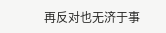再反对也无济于事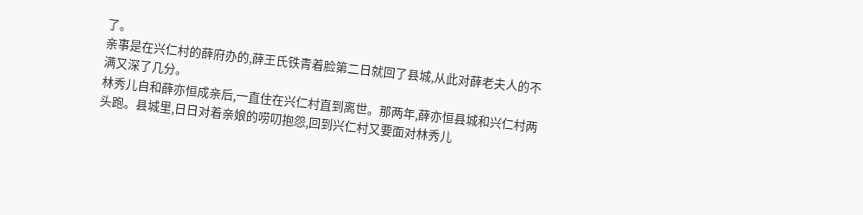了。
亲事是在兴仁村的薛府办的,薛王氏铁青着脸第二日就回了县城,从此对薛老夫人的不满又深了几分。
林秀儿自和薛亦恒成亲后,一直住在兴仁村直到离世。那两年,薛亦恒县城和兴仁村两头跑。县城里,日日对着亲娘的唠叨抱怨,回到兴仁村又要面对林秀儿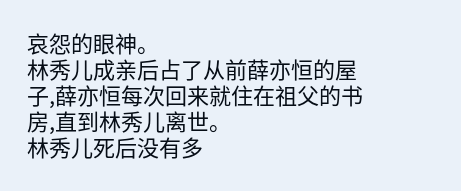哀怨的眼神。
林秀儿成亲后占了从前薛亦恒的屋子,薛亦恒每次回来就住在祖父的书房,直到林秀儿离世。
林秀儿死后没有多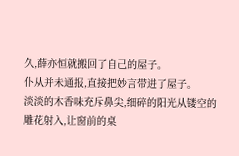久,薛亦恒就搬回了自己的屋子。
仆从并未通报,直接把妙言带进了屋子。
淡淡的木香味充斥鼻尖,细碎的阳光从镂空的雕花射入,让窗前的桌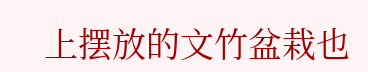上摆放的文竹盆栽也